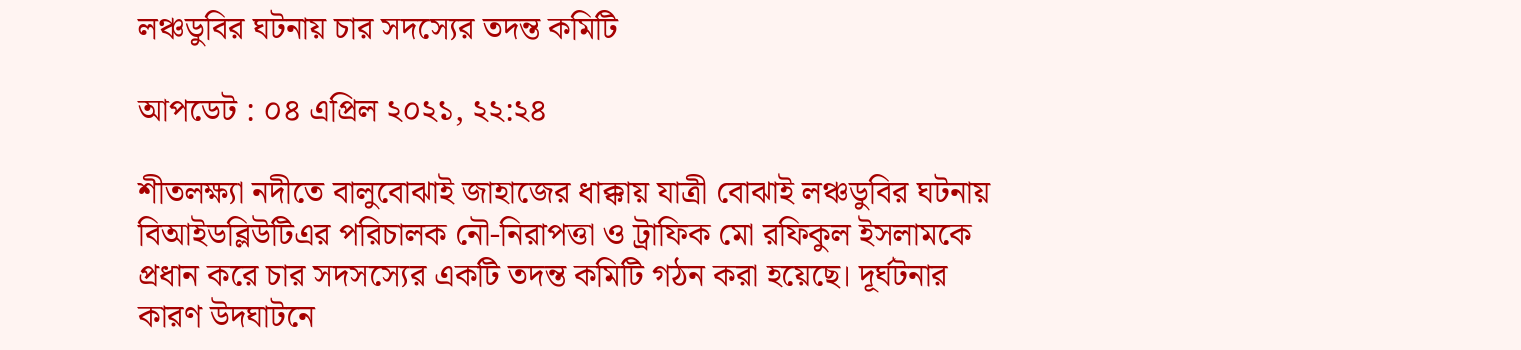লঞ্চডুবির ঘটনায় চার সদস্যের তদন্ত কমিটি

আপডেট : ০৪ এপ্রিল ২০২১, ২২:২৪

শীতলক্ষ্যা নদীতে বালুবোঝাই জাহাজের ধাক্কায় যাত্রী বোঝাই লঞ্চডুবির ঘটনায় বিআইডব্লিউটিএর পরিচালক নৌ-নিরাপত্তা ও ট্রাফিক মো রফিকুল ইসলামকে প্রধান করে চার সদসস্যের একটি তদন্ত কমিটি গঠন করা হয়েছে। দূর্ঘটনার কারণ উদঘাটনে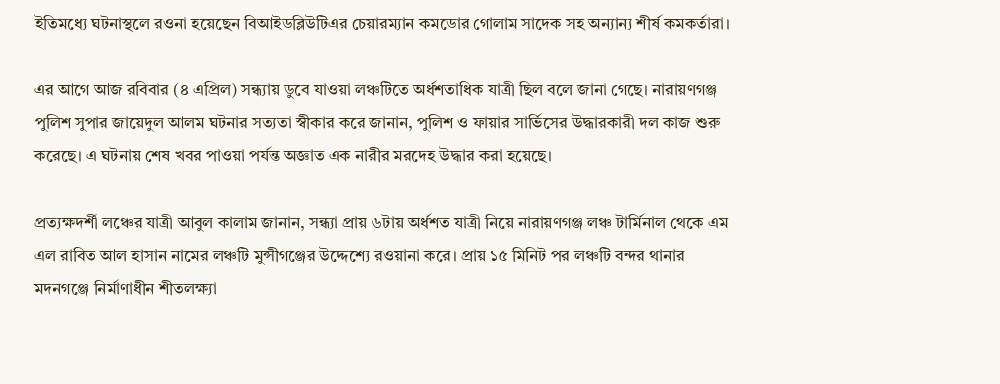ইতিমধ্যে ঘটনাস্থলে রওনা হয়েছেন বিআইডব্লিউটিএর চেয়ারম্যান কমডোর গোলাম সাদেক সহ অন‍্যান‍্য শীর্ষ কমকর্তারা।

এর আগে আজ রবিবার (৪ এপ্রিল) সন্ধ্যায় ডুবে যাওয়া লঞ্চটিতে অর্ধশতাধিক যাত্রী ছিল বলে জানা গেছে। নারায়ণগঞ্জ পুলিশ সুপার জায়েদুল আলম ঘটনার সত্যতা স্বীকার করে জানান, পুলিশ ও ফায়ার সার্ভিসের উদ্ধারকারী দল কাজ শুরু করেছে। এ ঘটনায় শেষ খবর পাওয়া পর্যন্ত অজ্ঞাত এক নারীর মরদেহ উদ্ধার করা হয়েছে।

প্রত্যক্ষদর্শী লঞ্চের যাত্রী আবুল কালাম জানান, সন্ধ্যা প্রায় ৬টায় অর্ধশত যাত্রী নিয়ে নারায়ণগঞ্জ লঞ্চ টার্মিনাল থেকে এম এল রাবিত আল হাসান নামের লঞ্চটি মুন্সীগঞ্জের উদ্দেশ্যে রওয়ানা করে। প্রায় ১৫ মিনিট পর লঞ্চটি বন্দর থানার মদনগঞ্জে নির্মাণাধীন শীতলক্ষ্যা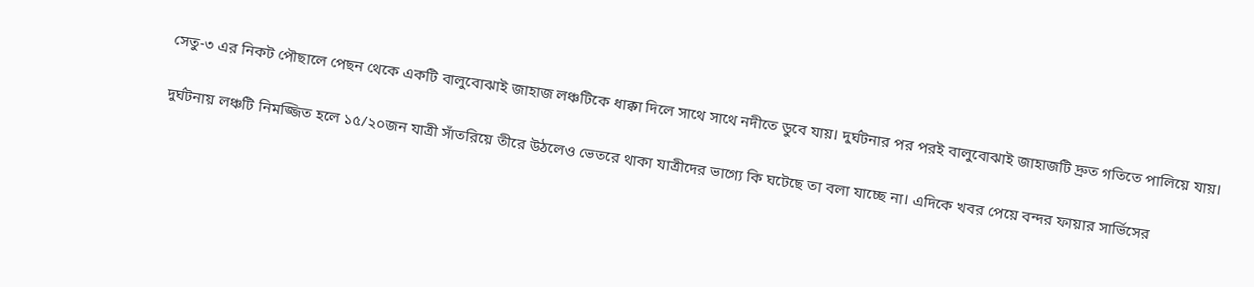সেতু-৩ এর নিকট পৌছালে পেছন থেকে একটি বালুবোঝাই জাহাজ লঞ্চটিকে ধাক্কা দিলে সাথে সাথে নদীতে ডুবে যায়। দুর্ঘটনার পর পরই বালুবোঝাই জাহাজটি দ্রুত গতিতে পালিয়ে যায়।

দুর্ঘটনায় লঞ্চটি নিমজ্জিত হলে ১৫/২০জন যাত্রী সাঁতরিয়ে তীরে উঠলেও ভেতরে থাকা যাত্রীদের ভাগ্যে কি ঘটেছে তা বলা যাচ্ছে না। এদিকে খবর পেয়ে বন্দর ফায়ার সার্ভিসের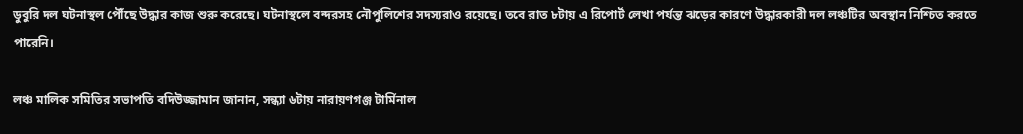ডুবুরি দল ঘটনাস্থল পৌঁছে উদ্ধার কাজ শুরু করেছে। ঘটনাস্থলে বন্দরসহ নৌপুলিশের সদস্যরাও রয়েছে। তবে রাত ৮টায় এ রিপোর্ট লেখা পর্যন্ত ঝড়ের কারণে উদ্ধারকারী দল লঞ্চটির অবস্থান নিশ্চিত করতে পারেনি।

লঞ্চ মালিক সমিতির সভাপতি বদিউজ্জামান জানান, সন্ধ্যা ৬টায় নারায়ণগঞ্জ টার্মিনাল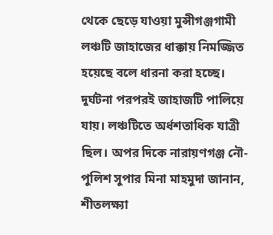থেকে ছেড়ে যাওয়া মুন্সীগঞ্জগামী লঞ্চটি জাহাজের ধাক্কায় নিমজ্জিত হয়েছে বলে ধারনা করা হচ্ছে। দুর্ঘটনা পরপরই জাহাজটি পালিয়ে যায়। লঞ্চটিতে অর্ধশতাধিক যাত্রী ছিল। অপর দিকে নারায়ণগঞ্জ নৌ-পুলিশ সুপার মিনা মাহমুদা জানান, শীতলক্ষ্যা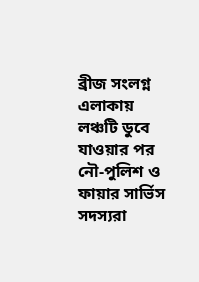ব্রীজ সংলগ্ন এলাকায় লঞ্চটি ডুবে যাওয়ার পর নৌ-পুলিশ ও ফায়ার সার্ভিস সদস্যরা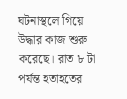ঘটনাস্থলে গিয়ে উদ্ধার কাজ শুরু করেছে। রাত ৮ টা পর্যন্ত হতাহতের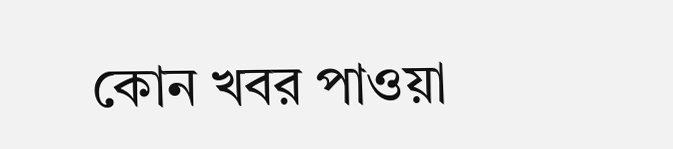কোন খবর পাওয়া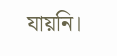যায়নি।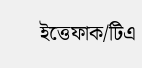ইত্তেফাক/টিএ